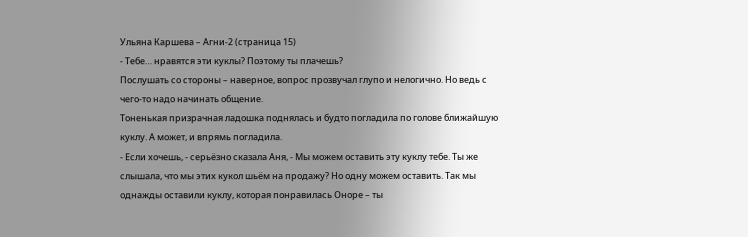Ульяна Каршева – Агни-2 (страница 15)
- Тебе… нравятся эти куклы? Поэтому ты плачешь?
Послушать со стороны – наверное, вопрос прозвучал глупо и нелогично. Но ведь с чего-то надо начинать общение.
Тоненькая призрачная ладошка поднялась и будто погладила по голове ближайшую куклу. А может, и впрямь погладила.
- Если хочешь, - серьёзно сказала Аня, - Мы можем оставить эту куклу тебе. Ты же слышала, что мы этих кукол шьём на продажу? Но одну можем оставить. Так мы однажды оставили куклу, которая понравилась Оноре – ты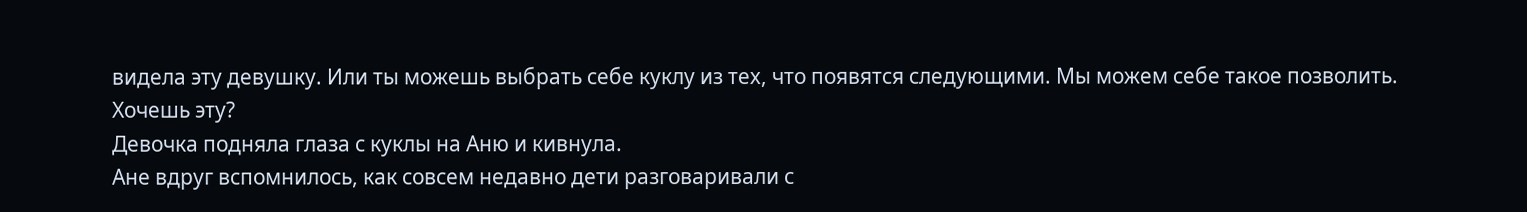видела эту девушку. Или ты можешь выбрать себе куклу из тех, что появятся следующими. Мы можем себе такое позволить. Хочешь эту?
Девочка подняла глаза с куклы на Аню и кивнула.
Ане вдруг вспомнилось, как совсем недавно дети разговаривали с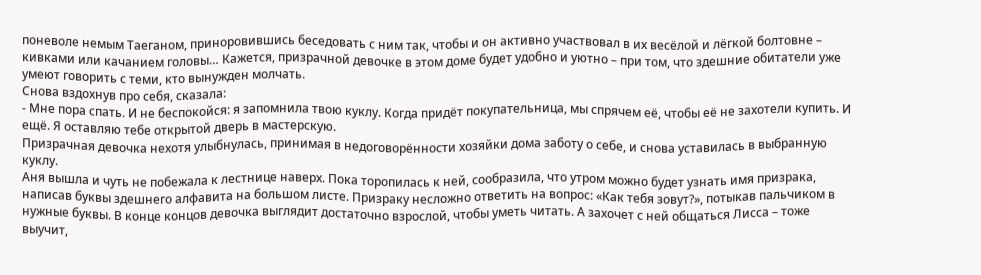поневоле немым Таеганом, приноровившись беседовать с ним так, чтобы и он активно участвовал в их весёлой и лёгкой болтовне – кивками или качанием головы… Кажется, призрачной девочке в этом доме будет удобно и уютно – при том, что здешние обитатели уже умеют говорить с теми, кто вынужден молчать.
Снова вздохнув про себя, сказала:
- Мне пора спать. И не беспокойся: я запомнила твою куклу. Когда придёт покупательница, мы спрячем её, чтобы её не захотели купить. И ещё. Я оставляю тебе открытой дверь в мастерскую.
Призрачная девочка нехотя улыбнулась, принимая в недоговорённости хозяйки дома заботу о себе, и снова уставилась в выбранную куклу.
Аня вышла и чуть не побежала к лестнице наверх. Пока торопилась к ней, сообразила, что утром можно будет узнать имя призрака, написав буквы здешнего алфавита на большом листе. Призраку несложно ответить на вопрос: «Как тебя зовут?», потыкав пальчиком в нужные буквы. В конце концов девочка выглядит достаточно взрослой, чтобы уметь читать. А захочет с ней общаться Лисса – тоже выучит,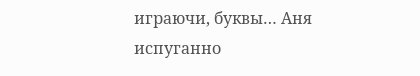играючи, буквы… Аня испуганно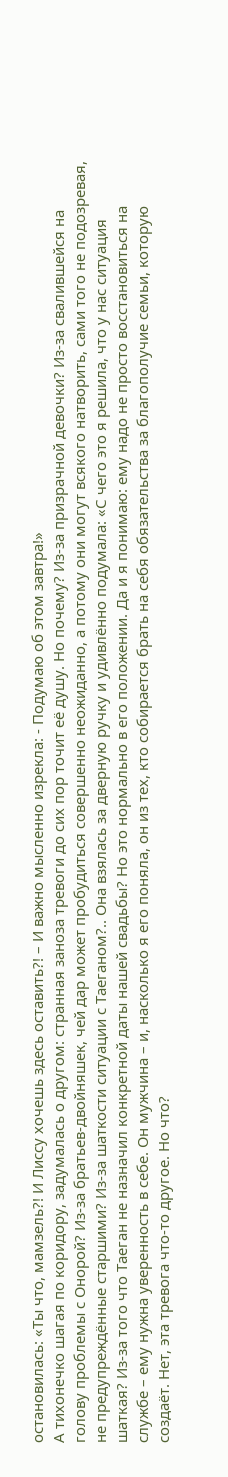остановилась: «Ты что, мамзель?! И Лиссу хочешь здесь оставить?! – И важно мысленно изрекла: - Подумаю об этом завтра!»
А тихонечко шагая по коридору, задумалась о другом: странная заноза тревоги до сих пор точит её душу. Но почему? Из-за призрачной девочки? Из-за свалившейся на голову проблемы с Онорой? Из-за братьев-двойняшек, чей дар может пробудиться совершенно неожиданно, а потому они могут всякого натворить, сами того не подозревая, не предупреждённые старшими? Из-за шаткости ситуации с Таеганом?.. Она взялась за дверную ручку и удивлённо подумала: «С чего это я решила, что у нас ситуация шаткая? Из-за того что Таеган не назначил конкретной даты нашей свадьбы? Но это нормально в его положении. Да и я понимаю: ему надо не просто восстановиться на службе – ему нужна уверенность в себе. Он мужчина – и, насколько я его поняла, он из тех, кто собирается брать на себя обязательства за благополучие семьи, которую создаёт. Нет, эта тревога что-то другое. Но что?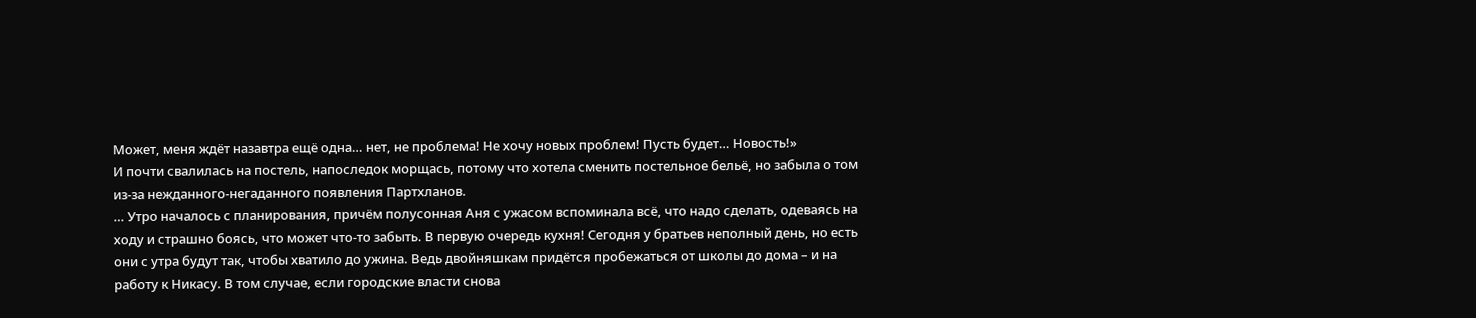Может, меня ждёт назавтра ещё одна… нет, не проблема! Не хочу новых проблем! Пусть будет… Новость!»
И почти свалилась на постель, напоследок морщась, потому что хотела сменить постельное бельё, но забыла о том из-за нежданного-негаданного появления Партхланов.
… Утро началось с планирования, причём полусонная Аня с ужасом вспоминала всё, что надо сделать, одеваясь на ходу и страшно боясь, что может что-то забыть. В первую очередь кухня! Сегодня у братьев неполный день, но есть они с утра будут так, чтобы хватило до ужина. Ведь двойняшкам придётся пробежаться от школы до дома – и на работу к Никасу. В том случае, если городские власти снова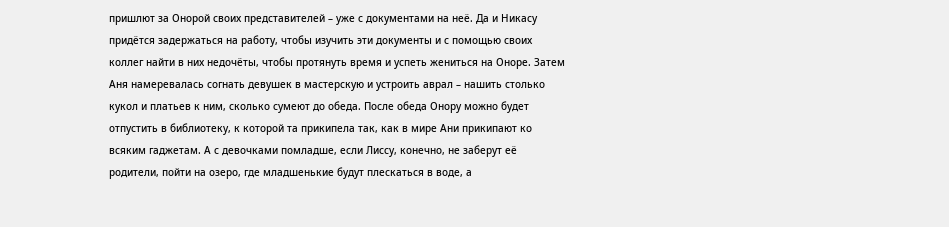пришлют за Онорой своих представителей – уже с документами на неё. Да и Никасу придётся задержаться на работу, чтобы изучить эти документы и с помощью своих коллег найти в них недочёты, чтобы протянуть время и успеть жениться на Оноре. Затем Аня намеревалась согнать девушек в мастерскую и устроить аврал – нашить столько кукол и платьев к ним, сколько сумеют до обеда. После обеда Онору можно будет отпустить в библиотеку, к которой та прикипела так, как в мире Ани прикипают ко всяким гаджетам. А с девочками помладше, если Лиссу, конечно, не заберут её родители, пойти на озеро, где младшенькие будут плескаться в воде, а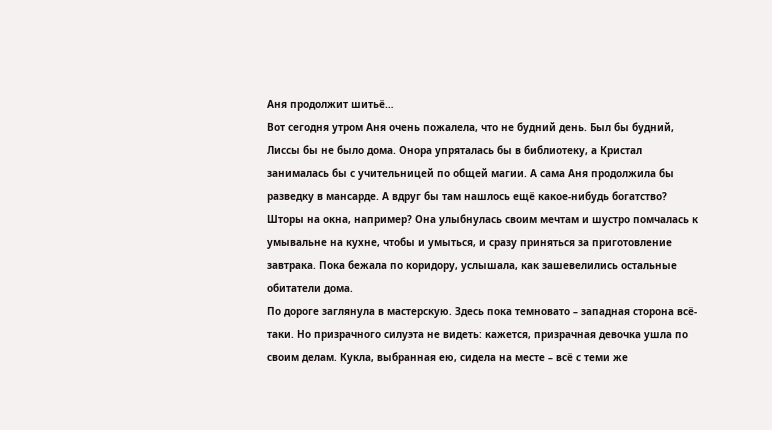Аня продолжит шитьё…
Вот сегодня утром Аня очень пожалела, что не будний день. Был бы будний, Лиссы бы не было дома. Онора упряталась бы в библиотеку, а Кристал занималась бы с учительницей по общей магии. А сама Аня продолжила бы разведку в мансарде. А вдруг бы там нашлось ещё какое-нибудь богатство? Шторы на окна, например? Она улыбнулась своим мечтам и шустро помчалась к умывальне на кухне, чтобы и умыться, и сразу приняться за приготовление завтрака. Пока бежала по коридору, услышала, как зашевелились остальные обитатели дома.
По дороге заглянула в мастерскую. Здесь пока темновато – западная сторона всё-таки. Но призрачного силуэта не видеть: кажется, призрачная девочка ушла по своим делам. Кукла, выбранная ею, сидела на месте – всё с теми же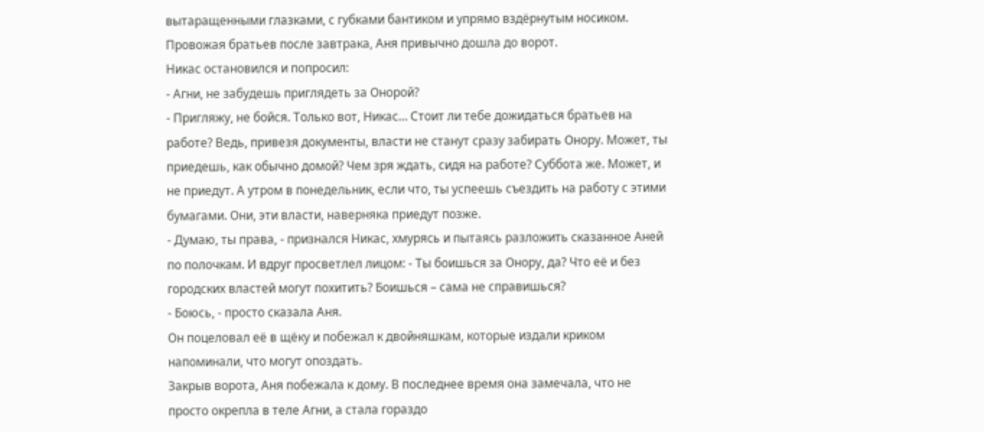вытаращенными глазками, с губками бантиком и упрямо вздёрнутым носиком.
Провожая братьев после завтрака, Аня привычно дошла до ворот.
Никас остановился и попросил:
- Агни, не забудешь приглядеть за Онорой?
- Пригляжу, не бойся. Только вот, Никас… Стоит ли тебе дожидаться братьев на работе? Ведь, привезя документы, власти не станут сразу забирать Онору. Может, ты приедешь, как обычно домой? Чем зря ждать, сидя на работе? Суббота же. Может, и не приедут. А утром в понедельник, если что, ты успеешь съездить на работу с этими бумагами. Они, эти власти, наверняка приедут позже.
- Думаю, ты права, - признался Никас, хмурясь и пытаясь разложить сказанное Аней по полочкам. И вдруг просветлел лицом: - Ты боишься за Онору, да? Что её и без городских властей могут похитить? Боишься – сама не справишься?
- Боюсь, - просто сказала Аня.
Он поцеловал её в щёку и побежал к двойняшкам, которые издали криком напоминали, что могут опоздать.
Закрыв ворота, Аня побежала к дому. В последнее время она замечала, что не просто окрепла в теле Агни, а стала гораздо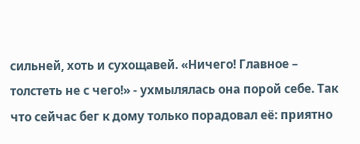сильней, хоть и сухощавей. «Ничего! Главное – толстеть не с чего!» - ухмылялась она порой себе. Так что сейчас бег к дому только порадовал её: приятно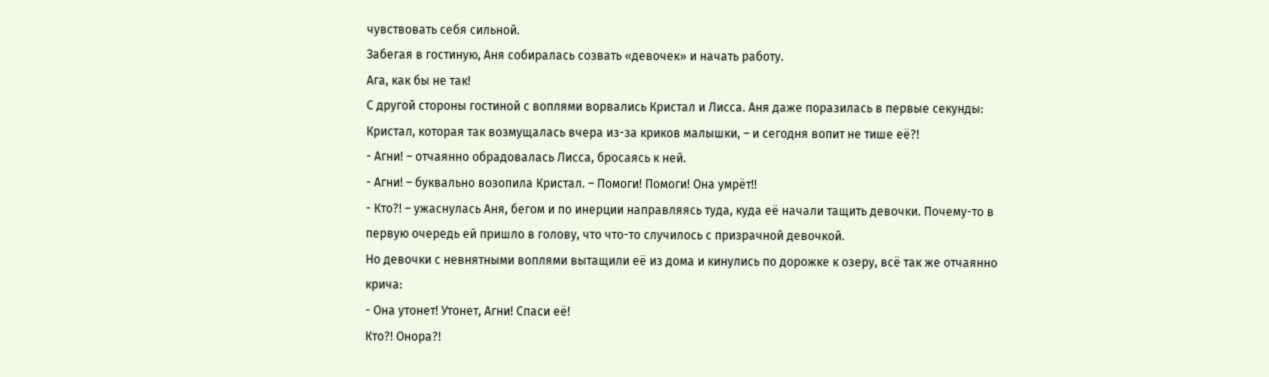чувствовать себя сильной.
Забегая в гостиную, Аня собиралась созвать «девочек» и начать работу.
Ага, как бы не так!
С другой стороны гостиной с воплями ворвались Кристал и Лисса. Аня даже поразилась в первые секунды: Кристал, которая так возмущалась вчера из-за криков малышки, – и сегодня вопит не тише её?!
- Агни! – отчаянно обрадовалась Лисса, бросаясь к ней.
- Агни! – буквально возопила Кристал. – Помоги! Помоги! Она умрёт!!
- Кто?! – ужаснулась Аня, бегом и по инерции направляясь туда, куда её начали тащить девочки. Почему-то в первую очередь ей пришло в голову, что что-то случилось с призрачной девочкой.
Но девочки с невнятными воплями вытащили её из дома и кинулись по дорожке к озеру, всё так же отчаянно крича:
- Она утонет! Утонет, Агни! Спаси её!
Кто?! Онора?!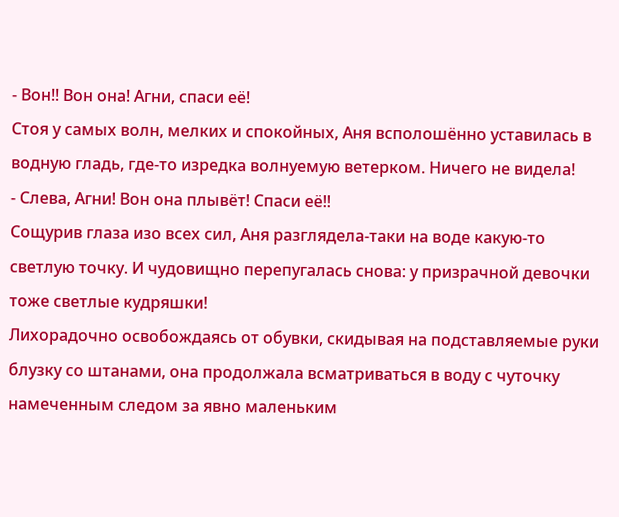- Вон!! Вон она! Агни, спаси её!
Стоя у самых волн, мелких и спокойных, Аня всполошённо уставилась в водную гладь, где-то изредка волнуемую ветерком. Ничего не видела!
- Слева, Агни! Вон она плывёт! Спаси её!!
Сощурив глаза изо всех сил, Аня разглядела-таки на воде какую-то светлую точку. И чудовищно перепугалась снова: у призрачной девочки тоже светлые кудряшки!
Лихорадочно освобождаясь от обувки, скидывая на подставляемые руки блузку со штанами, она продолжала всматриваться в воду с чуточку намеченным следом за явно маленьким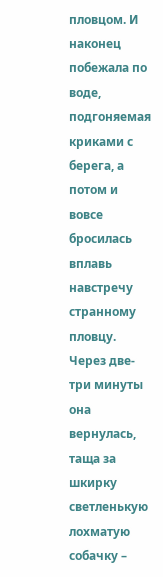пловцом. И наконец побежала по воде, подгоняемая криками с берега, а потом и вовсе бросилась вплавь навстречу странному пловцу.
Через две-три минуты она вернулась, таща за шкирку светленькую лохматую собачку –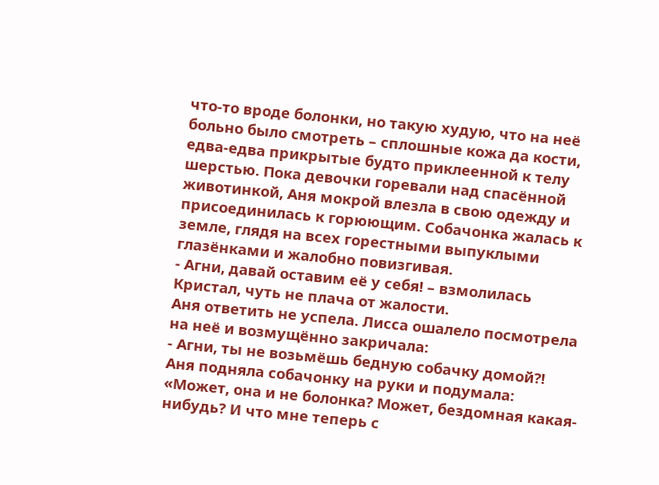что-то вроде болонки, но такую худую, что на неё больно было смотреть – сплошные кожа да кости, едва-едва прикрытые будто приклеенной к телу шерстью. Пока девочки горевали над спасённой животинкой, Аня мокрой влезла в свою одежду и присоединилась к горюющим. Собачонка жалась к земле, глядя на всех горестными выпуклыми глазёнками и жалобно повизгивая.
- Агни, давай оставим её у себя! – взмолилась Кристал, чуть не плача от жалости.
Аня ответить не успела. Лисса ошалело посмотрела на неё и возмущённо закричала:
- Агни, ты не возьмёшь бедную собачку домой?!
Аня подняла собачонку на руки и подумала: «Может, она и не болонка? Может, бездомная какая-нибудь? И что мне теперь с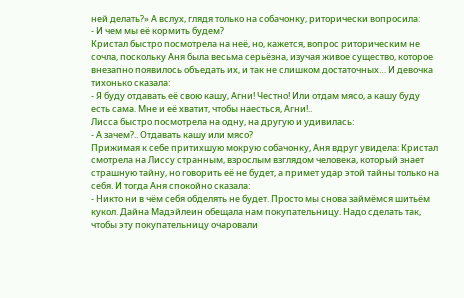ней делать?» А вслух, глядя только на собачонку, риторически вопросила:
- И чем мы её кормить будем?
Кристал быстро посмотрела на неё, но, кажется, вопрос риторическим не сочла, поскольку Аня была весьма серьёзна, изучая живое существо, которое внезапно появилось объедать их, и так не слишком достаточных… И девочка тихонько сказала:
- Я буду отдавать её свою кашу, Агни! Честно! Или отдам мясо, а кашу буду есть сама. Мне и её хватит, чтобы наесться, Агни!..
Лисса быстро посмотрела на одну, на другую и удивилась:
- А зачем?.. Отдавать кашу или мясо?
Прижимая к себе притихшую мокрую собачонку, Аня вдруг увидела: Кристал смотрела на Лиссу странным, взрослым взглядом человека, который знает страшную тайну, но говорить её не будет, а примет удар этой тайны только на себя. И тогда Аня спокойно сказала:
- Никто ни в чём себя обделять не будет. Просто мы снова займёмся шитьём кукол. Дайна Мадэйлеин обещала нам покупательницу. Надо сделать так, чтобы эту покупательницу очаровали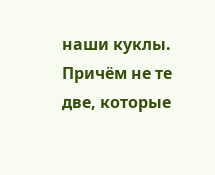наши куклы. Причём не те две, которые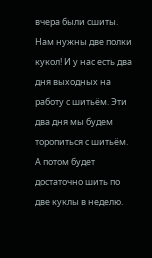вчера были сшиты. Нам нужны две полки кукол! И у нас есть два дня выходных на работу с шитьём. Эти два дня мы будем торопиться с шитьём. А потом будет достаточно шить по две куклы в неделю.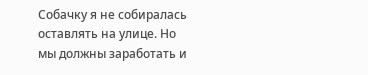Собачку я не собиралась оставлять на улице. Но мы должны заработать и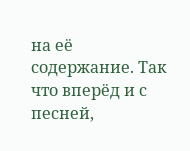на её содержание. Так что вперёд и с песней,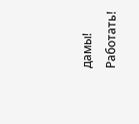дамы! Работать!